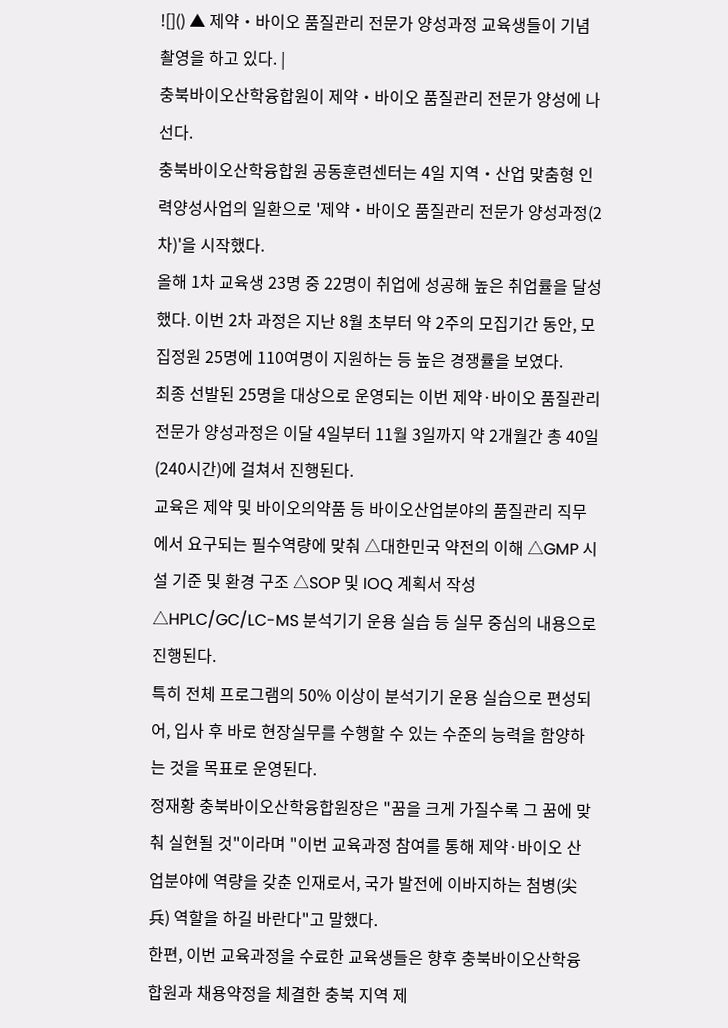![]() ▲ 제약‧바이오 품질관리 전문가 양성과정 교육생들이 기념 촬영을 하고 있다. |
충북바이오산학융합원이 제약‧바이오 품질관리 전문가 양성에 나선다.
충북바이오산학융합원 공동훈련센터는 4일 지역‧산업 맞춤형 인력양성사업의 일환으로 '제약‧바이오 품질관리 전문가 양성과정(2차)'을 시작했다.
올해 1차 교육생 23명 중 22명이 취업에 성공해 높은 취업률을 달성했다. 이번 2차 과정은 지난 8월 초부터 약 2주의 모집기간 동안, 모집정원 25명에 110여명이 지원하는 등 높은 경쟁률을 보였다.
최종 선발된 25명을 대상으로 운영되는 이번 제약·바이오 품질관리 전문가 양성과정은 이달 4일부터 11월 3일까지 약 2개월간 총 40일(240시간)에 걸쳐서 진행된다.
교육은 제약 및 바이오의약품 등 바이오산업분야의 품질관리 직무에서 요구되는 필수역량에 맞춰 △대한민국 약전의 이해 △GMP 시설 기준 및 환경 구조 △SOP 및 IOQ 계획서 작성 △HPLC/GC/LC-MS 분석기기 운용 실습 등 실무 중심의 내용으로 진행된다.
특히 전체 프로그램의 50% 이상이 분석기기 운용 실습으로 편성되어, 입사 후 바로 현장실무를 수행할 수 있는 수준의 능력을 함양하는 것을 목표로 운영된다.
정재황 충북바이오산학융합원장은 "꿈을 크게 가질수록 그 꿈에 맞춰 실현될 것"이라며 "이번 교육과정 참여를 통해 제약·바이오 산업분야에 역량을 갖춘 인재로서, 국가 발전에 이바지하는 첨병(尖兵) 역할을 하길 바란다"고 말했다.
한편, 이번 교육과정을 수료한 교육생들은 향후 충북바이오산학융합원과 채용약정을 체결한 충북 지역 제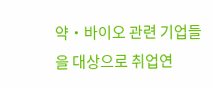약‧바이오 관련 기업들을 대상으로 취업연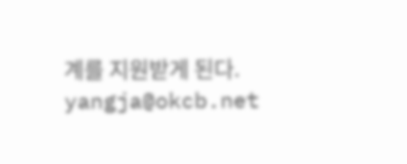계를 지원받게 된다.
yangja@okcb.net